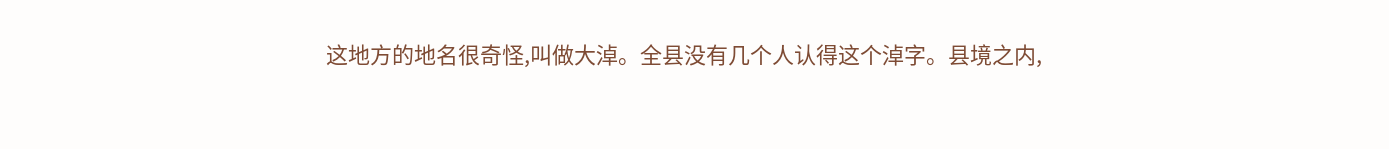这地方的地名很奇怪,叫做大淖。全县没有几个人认得这个淖字。县境之内,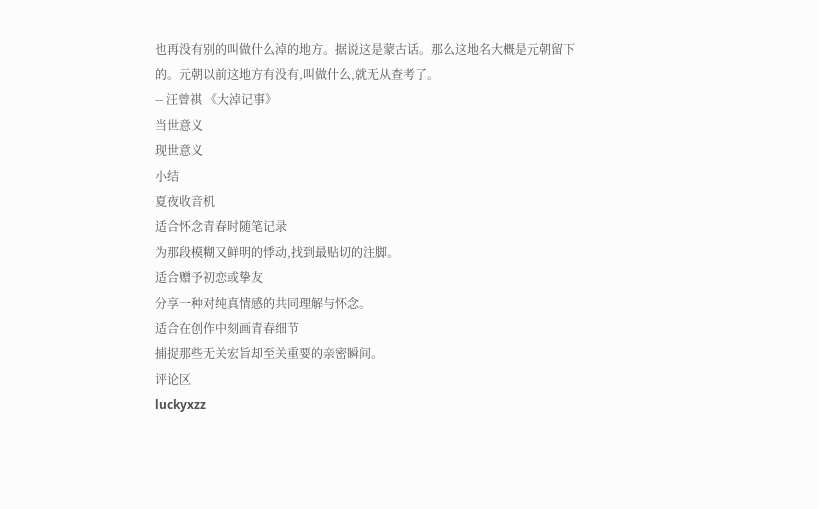也再没有别的叫做什么淖的地方。据说这是蒙古话。那么这地名大概是元朝留下的。元朝以前这地方有没有,叫做什么,就无从查考了。
-- 汪曾祺 《大淖记事》
当世意义
现世意义
小结
夏夜收音机
适合怀念青春时随笔记录
为那段模糊又鲜明的悸动,找到最贴切的注脚。
适合赠予初恋或挚友
分享一种对纯真情感的共同理解与怀念。
适合在创作中刻画青春细节
捕捉那些无关宏旨却至关重要的亲密瞬间。
评论区
luckyxzz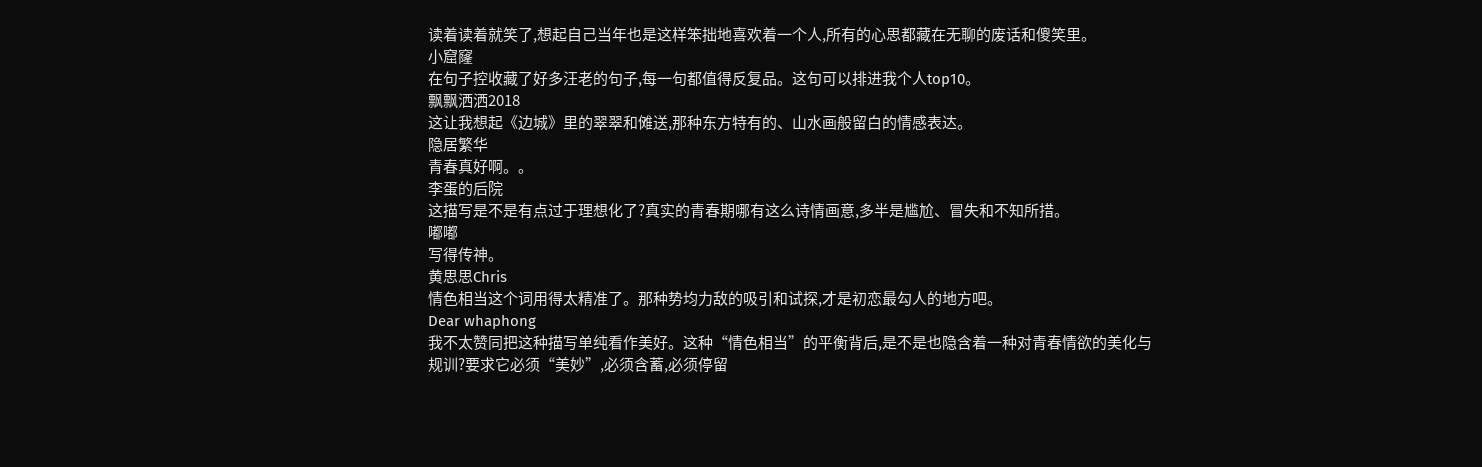读着读着就笑了,想起自己当年也是这样笨拙地喜欢着一个人,所有的心思都藏在无聊的废话和傻笑里。
小窟窿
在句子控收藏了好多汪老的句子,每一句都值得反复品。这句可以排进我个人top10。
飘飘洒洒2018
这让我想起《边城》里的翠翠和傩送,那种东方特有的、山水画般留白的情感表达。
隐居繁华
青春真好啊。。
李蛋的后院
这描写是不是有点过于理想化了?真实的青春期哪有这么诗情画意,多半是尴尬、冒失和不知所措。
嘟嘟
写得传神。
黄思思Chris
情色相当这个词用得太精准了。那种势均力敌的吸引和试探,才是初恋最勾人的地方吧。
Dear whaphong
我不太赞同把这种描写单纯看作美好。这种“情色相当”的平衡背后,是不是也隐含着一种对青春情欲的美化与规训?要求它必须“美妙”,必须含蓄,必须停留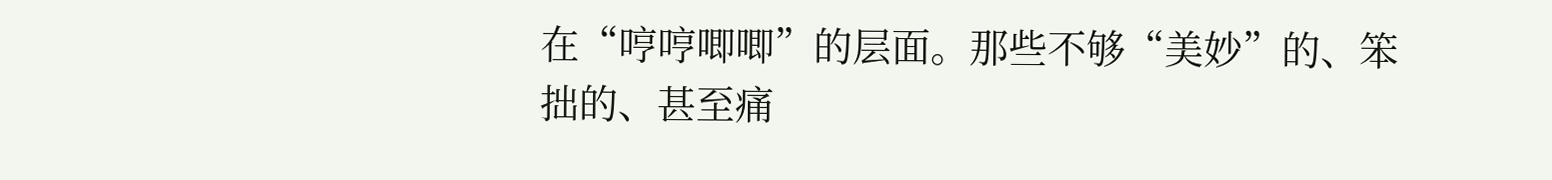在“哼哼唧唧”的层面。那些不够“美妙”的、笨拙的、甚至痛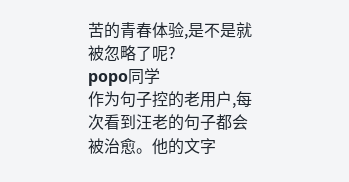苦的青春体验,是不是就被忽略了呢?
popo同学
作为句子控的老用户,每次看到汪老的句子都会被治愈。他的文字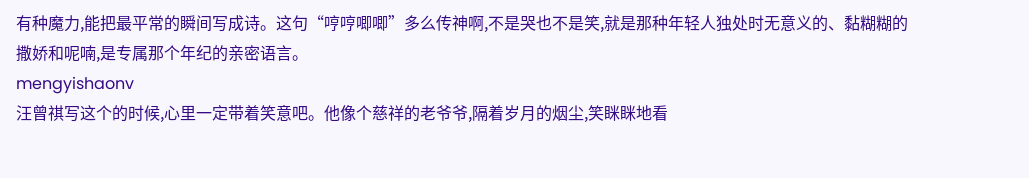有种魔力,能把最平常的瞬间写成诗。这句“哼哼唧唧”多么传神啊,不是哭也不是笑,就是那种年轻人独处时无意义的、黏糊糊的撒娇和呢喃,是专属那个年纪的亲密语言。
mengyishaonv
汪曾祺写这个的时候,心里一定带着笑意吧。他像个慈祥的老爷爷,隔着岁月的烟尘,笑眯眯地看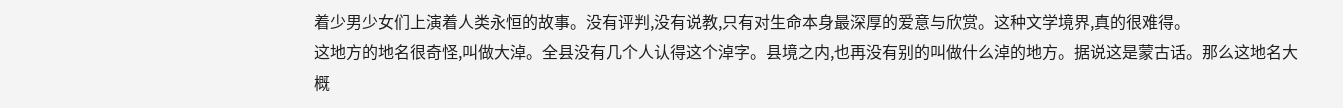着少男少女们上演着人类永恒的故事。没有评判,没有说教,只有对生命本身最深厚的爱意与欣赏。这种文学境界,真的很难得。
这地方的地名很奇怪,叫做大淖。全县没有几个人认得这个淖字。县境之内,也再没有别的叫做什么淖的地方。据说这是蒙古话。那么这地名大概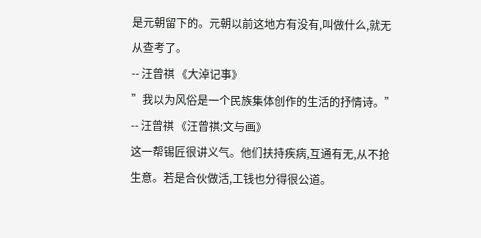是元朝留下的。元朝以前这地方有没有,叫做什么,就无从查考了。
-- 汪曾祺 《大淖记事》
”我以为风俗是一个民族集体创作的生活的抒情诗。”
-- 汪曾祺 《汪曾祺:文与画》
这一帮锡匠很讲义气。他们扶持疾病,互通有无,从不抢生意。若是合伙做活,工钱也分得很公道。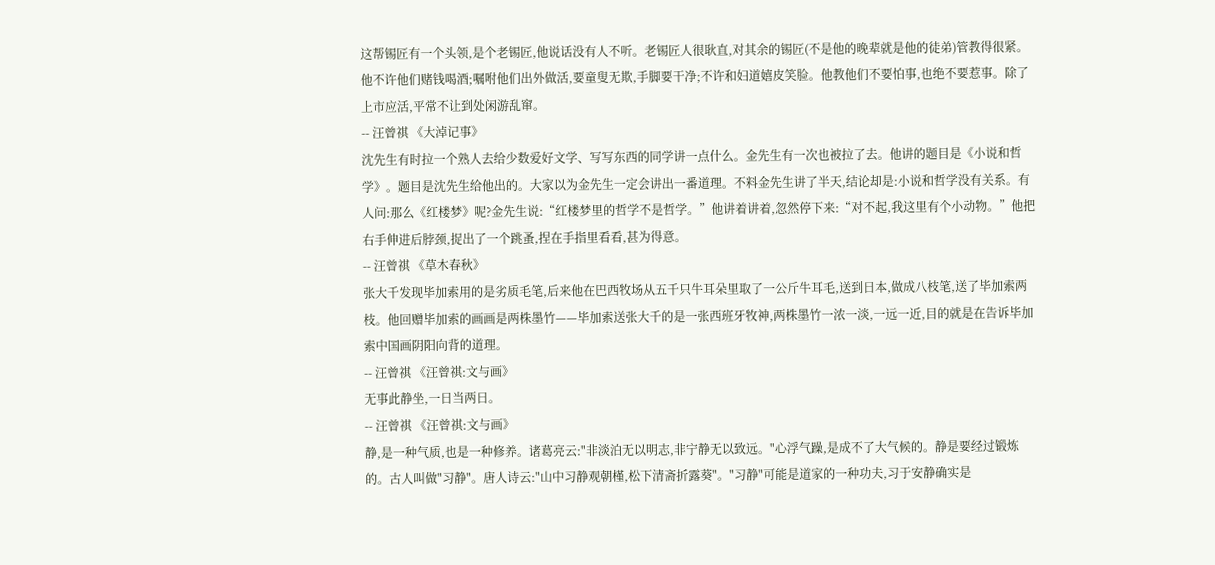这帮锡匠有一个头领,是个老锡匠,他说话没有人不听。老锡匠人很耿直,对其余的锡匠(不是他的晚辈就是他的徒弟)管教得很紧。他不许他们赌钱喝酒;嘱咐他们出外做活,要童叟无欺,手脚要干净;不许和妇道嬉皮笑脸。他教他们不要怕事,也绝不要惹事。除了上市应活,平常不让到处闲游乱窜。
-- 汪曾祺 《大淖记事》
沈先生有时拉一个熟人去给少数爱好文学、写写东西的同学讲一点什么。金先生有一次也被拉了去。他讲的题目是《小说和哲学》。题目是沈先生给他出的。大家以为金先生一定会讲出一番道理。不料金先生讲了半天,结论却是:小说和哲学没有关系。有人问:那么《红楼梦》呢?金先生说:“红楼梦里的哲学不是哲学。”他讲着讲着,忽然停下来:“对不起,我这里有个小动物。”他把右手伸进后脖颈,捉出了一个跳蚤,捏在手指里看看,甚为得意。
-- 汪曾祺 《草木春秋》
张大千发现毕加索用的是劣质毛笔,后来他在巴西牧场从五千只牛耳朵里取了一公斤牛耳毛,送到日本,做成八枝笔,送了毕加索两枝。他回赠毕加索的画画是两株墨竹——毕加索送张大千的是一张西班牙牧神,两株墨竹一浓一淡,一远一近,目的就是在告诉毕加索中国画阴阳向背的道理。
-- 汪曾祺 《汪曾祺:文与画》
无事此静坐,一日当两日。
-- 汪曾祺 《汪曾祺:文与画》
静,是一种气质,也是一种修养。诸葛亮云:"非淡泊无以明志,非宁静无以致远。"心浮气躁,是成不了大气候的。静是要经过锻炼的。古人叫做"习静"。唐人诗云:"山中习静观朝槿,松下清斋折露葵"。"习静"可能是道家的一种功夫,习于安静确实是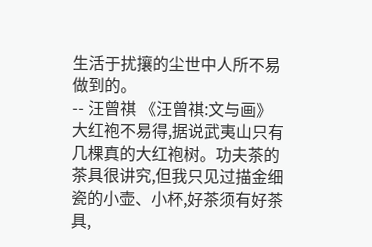生活于扰攘的尘世中人所不易做到的。
-- 汪曾祺 《汪曾祺:文与画》
大红袍不易得,据说武夷山只有几棵真的大红袍树。功夫茶的茶具很讲究,但我只见过描金细瓷的小壶、小杯,好茶须有好茶具,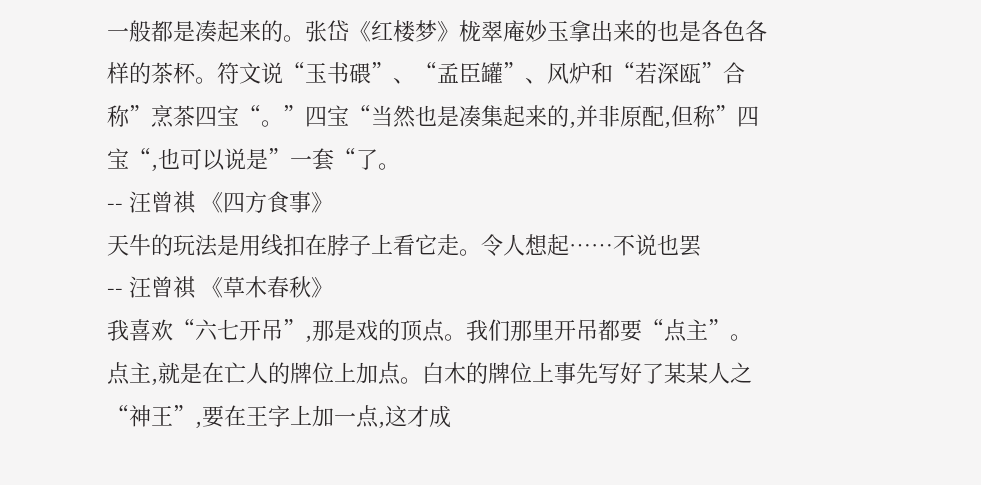一般都是凑起来的。张岱《红楼梦》栊翠庵妙玉拿出来的也是各色各样的茶杯。符文说“玉书碨”、“孟臣罐”、风炉和“若深瓯”合称”烹茶四宝“。”四宝“当然也是凑集起来的,并非原配,但称”四宝“,也可以说是”一套“了。
-- 汪曾祺 《四方食事》
天牛的玩法是用线扣在脖子上看它走。令人想起……不说也罢
-- 汪曾祺 《草木春秋》
我喜欢“六七开吊”,那是戏的顶点。我们那里开吊都要“点主”。点主,就是在亡人的牌位上加点。白木的牌位上事先写好了某某人之“神王”,要在王字上加一点,这才成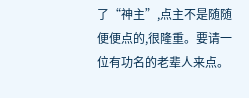了“神主”,点主不是随随便便点的,很隆重。要请一位有功名的老辈人来点。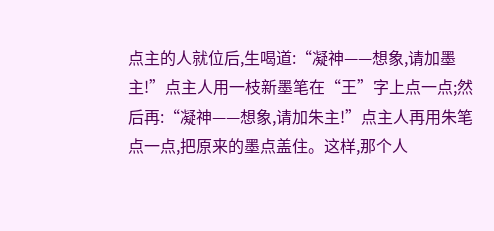点主的人就位后,生喝道:“凝神——想象,请加墨主!”点主人用一枝新墨笔在“王”字上点一点;然后再:“凝神——想象,请加朱主!”点主人再用朱笔点一点,把原来的墨点盖住。这样,那个人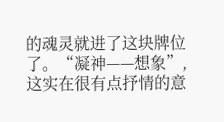的魂灵就进了这块牌位了。“凝神——想象”,这实在很有点抒情的意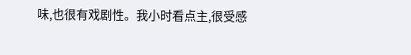味,也很有戏剧性。我小时看点主,很受感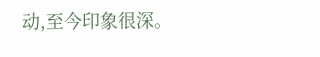动,至今印象很深。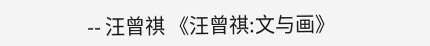-- 汪曾祺 《汪曾祺:文与画》